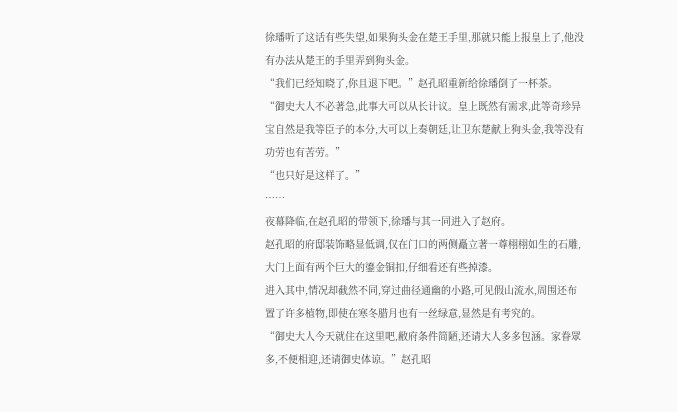徐璠听了这话有些失望,如果狗头金在楚王手里,那就只能上报皇上了,他没有办法从楚王的手里弄到狗头金。
“我们已经知晓了,你且退下吧。”赵孔昭重新给徐璠倒了一杯茶。
“御史大人不必著急,此事大可以从长计议。皇上既然有需求,此等奇珍异宝自然是我等臣子的本分,大可以上奏朝廷,让卫东楚献上狗头金,我等没有功劳也有苦劳。”
“也只好是这样了。”
……
夜幕降临,在赵孔昭的带领下,徐璠与其一同进入了赵府。
赵孔昭的府邸装饰略显低调,仅在门口的两侧矗立著一尊栩栩如生的石雕,大门上面有两个巨大的鎏金铜扣,仔细看还有些掉漆。
进入其中,情况却截然不同,穿过曲径通幽的小路,可见假山流水,周围还布置了许多植物,即使在寒冬腊月也有一丝绿意,显然是有考究的。
“御史大人今天就住在这里吧,敝府条件简陋,还请大人多多包涵。家眷眾多,不便相迎,还请御史体谅。”赵孔昭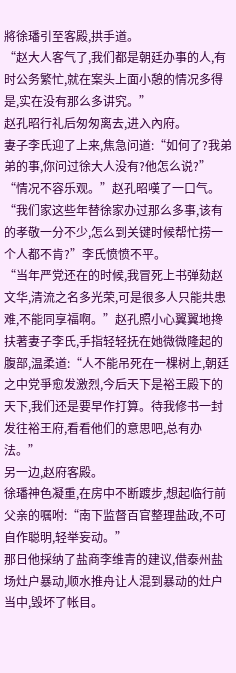將徐璠引至客殿,拱手道。
“赵大人客气了,我们都是朝廷办事的人,有时公务繁忙,就在案头上面小憩的情况多得是,实在没有那么多讲究。”
赵孔昭行礼后匆匆离去,进入內府。
妻子李氏迎了上来,焦急问道:“如何了?我弟弟的事,你问过徐大人没有?他怎么说?”
“情况不容乐观。”赵孔昭嘆了一口气。
“我们家这些年替徐家办过那么多事,该有的孝敬一分不少,怎么到关键时候帮忙捞一个人都不肯?”李氏愤愤不平。
“当年严党还在的时候,我冒死上书弹劾赵文华,清流之名多光荣,可是很多人只能共患难,不能同享福啊。”赵孔照小心翼翼地搀扶著妻子李氏,手指轻轻抚在她微微隆起的腹部,温柔道:“人不能吊死在一棵树上,朝廷之中党爭愈发激烈,今后天下是裕王殿下的天下,我们还是要早作打算。待我修书一封发往裕王府,看看他们的意思吧,总有办法。”
另一边,赵府客殿。
徐璠神色凝重,在房中不断踱步,想起临行前父亲的嘱咐:“南下监督百官整理盐政,不可自作聪明,轻举妄动。”
那日他採纳了盐商李维青的建议,借泰州盐场灶户暴动,顺水推舟让人混到暴动的灶户当中,毁坏了帐目。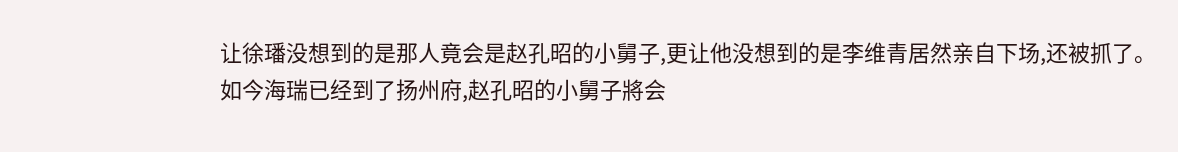让徐璠没想到的是那人竟会是赵孔昭的小舅子,更让他没想到的是李维青居然亲自下场,还被抓了。
如今海瑞已经到了扬州府,赵孔昭的小舅子將会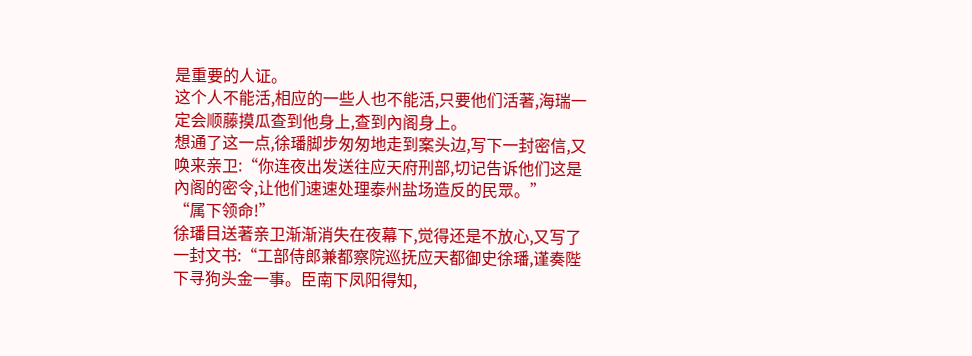是重要的人证。
这个人不能活,相应的一些人也不能活,只要他们活著,海瑞一定会顺藤摸瓜查到他身上,查到內阁身上。
想通了这一点,徐璠脚步匆匆地走到案头边,写下一封密信,又唤来亲卫:“你连夜出发送往应天府刑部,切记告诉他们这是內阁的密令,让他们速速处理泰州盐场造反的民眾。”
“属下领命!”
徐璠目送著亲卫渐渐消失在夜幕下,觉得还是不放心,又写了一封文书:“工部侍郎兼都察院巡抚应天都御史徐璠,谨奏陛下寻狗头金一事。臣南下凤阳得知,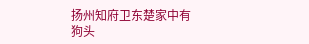扬州知府卫东楚家中有狗头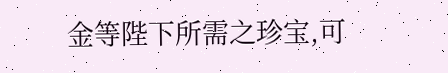金等陛下所需之珍宝,可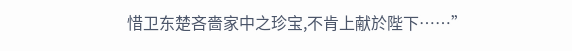惜卫东楚吝嗇家中之珍宝,不肯上献於陛下……”